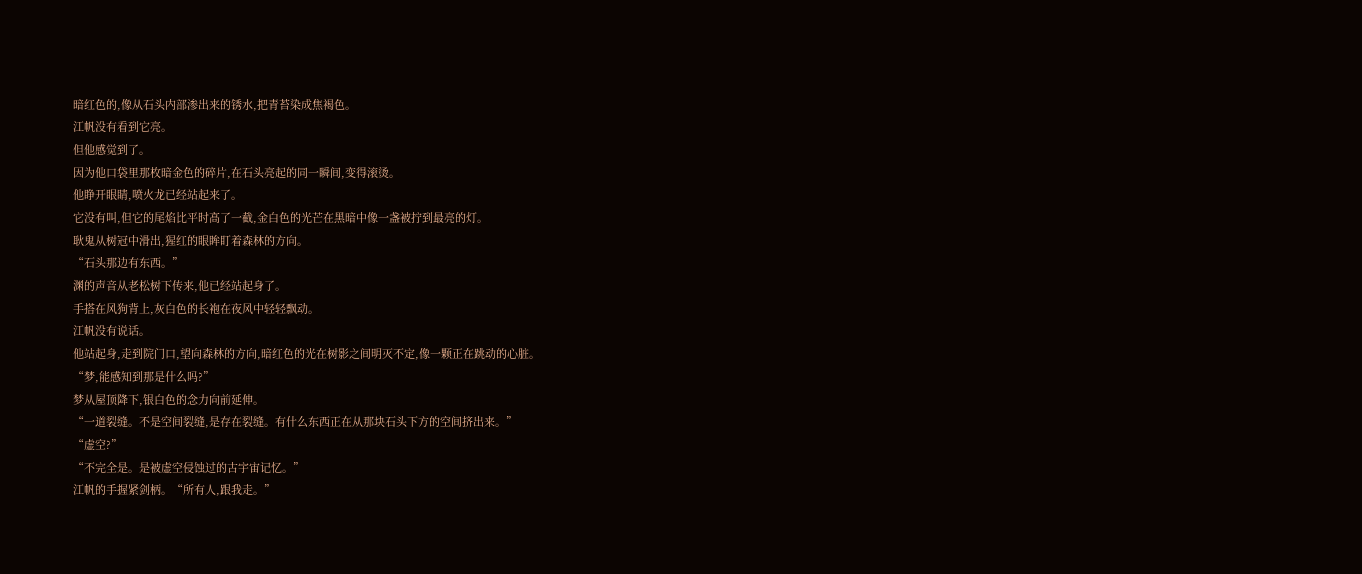暗红色的,像从石头内部渗出来的锈水,把青苔染成焦褐色。
江帆没有看到它亮。
但他感觉到了。
因为他口袋里那枚暗金色的碎片,在石头亮起的同一瞬间,变得滚烫。
他睁开眼睛,喷火龙已经站起来了。
它没有叫,但它的尾焰比平时高了一截,金白色的光芒在黑暗中像一盏被拧到最亮的灯。
耿鬼从树冠中滑出,猩红的眼眸盯着森林的方向。
“石头那边有东西。”
渊的声音从老松树下传来,他已经站起身了。
手搭在风狗背上,灰白色的长袍在夜风中轻轻飘动。
江帆没有说话。
他站起身,走到院门口,望向森林的方向,暗红色的光在树影之间明灭不定,像一颗正在跳动的心脏。
“梦,能感知到那是什么吗?”
梦从屋顶降下,银白色的念力向前延伸。
“一道裂缝。不是空间裂缝,是存在裂缝。有什么东西正在从那块石头下方的空间挤出来。”
“虚空?”
“不完全是。是被虚空侵蚀过的古宇宙记忆。”
江帆的手握紧剑柄。“所有人,跟我走。”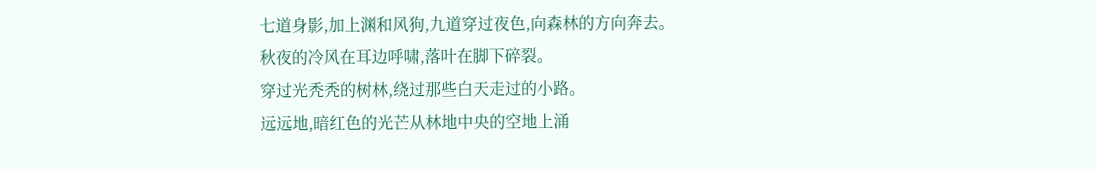七道身影,加上渊和风狗,九道穿过夜色,向森林的方向奔去。
秋夜的冷风在耳边呼啸,落叶在脚下碎裂。
穿过光秃秃的树林,绕过那些白天走过的小路。
远远地,暗红色的光芒从林地中央的空地上涌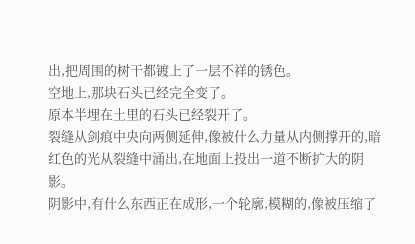出,把周围的树干都镀上了一层不祥的锈色。
空地上,那块石头已经完全变了。
原本半埋在土里的石头已经裂开了。
裂缝从剑痕中央向两侧延伸,像被什么力量从内侧撑开的,暗红色的光从裂缝中涌出,在地面上投出一道不断扩大的阴影。
阴影中,有什么东西正在成形,一个轮廓,模糊的,像被压缩了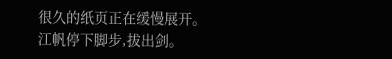很久的纸页正在缓慢展开。
江帆停下脚步,拔出剑。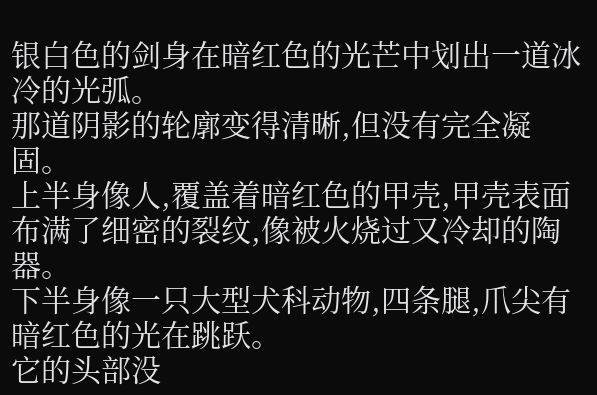银白色的剑身在暗红色的光芒中划出一道冰冷的光弧。
那道阴影的轮廓变得清晰,但没有完全凝固。
上半身像人,覆盖着暗红色的甲壳,甲壳表面布满了细密的裂纹,像被火烧过又冷却的陶器。
下半身像一只大型犬科动物,四条腿,爪尖有暗红色的光在跳跃。
它的头部没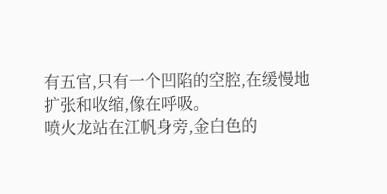有五官,只有一个凹陷的空腔,在缓慢地扩张和收缩,像在呼吸。
喷火龙站在江帆身旁,金白色的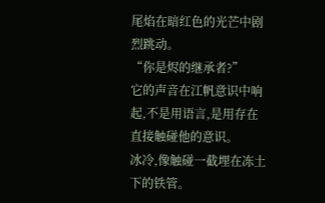尾焰在暗红色的光芒中剧烈跳动。
“你是烬的继承者?”
它的声音在江帆意识中响起,不是用语言,是用存在直接触碰他的意识。
冰冷,像触碰一截埋在冻土下的铁管。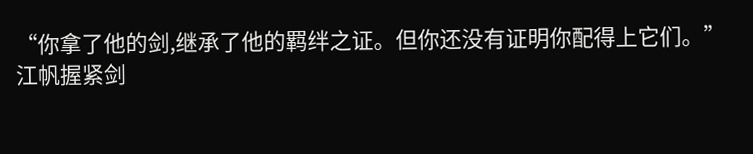“你拿了他的剑,继承了他的羁绊之证。但你还没有证明你配得上它们。”
江帆握紧剑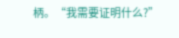柄。“我需要证明什么?”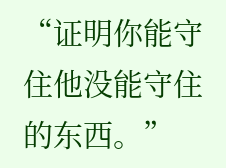“证明你能守住他没能守住的东西。”